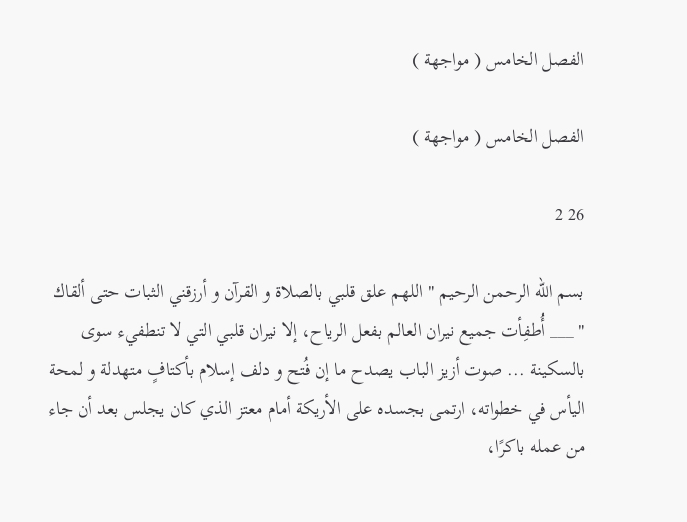الفصل الخامس ( مواجهة )

الفصل الخامس ( مواجهة )

26 2

بسم الله الرحمن الرحيم " اللهم علق قلبي بالصلاة و القرآن و أرزقني الثبات حتى ألقاك " ___ أُطفِأت جميع نيران العالم بفعل الرياح، إلا نيران قلبي التي لا تنطفيء سوى بالسكينة ... صوت أزيز الباب يصدح ما إن فُتح و دلف إسلام بأكتافٍ متهدلة و لمحة اليأس في خطواته، ارتمى بجسده على الأريكة أمام معتز الذي كان يجلس بعد أن جاء من عمله باكرًا،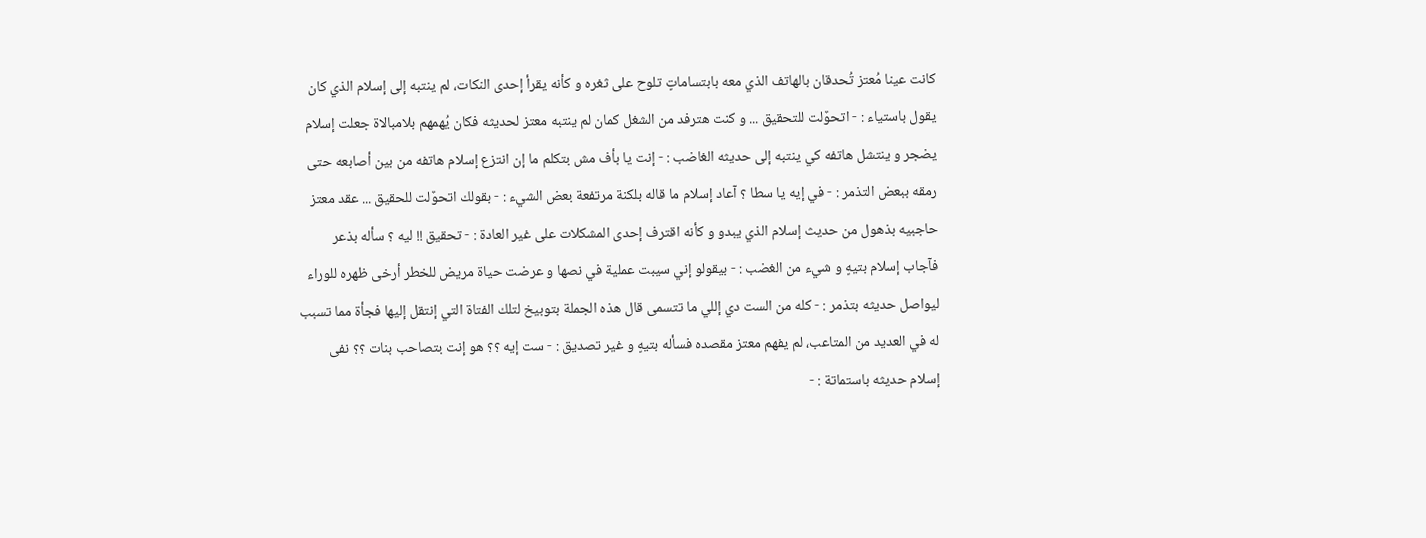كانت عينا مُعتز تُحدقان بالهاتف الذي معه بابتساماتٍ تلوح على ثغره و كأنه يقرأ إحدى النكات، لم ينتبه إلى إسلام الذي كان يقول باستياء : - اتحوٌلت للتحقيق ... و كنت هترفد من الشغل كمان لم ينتبه معتز لحديثه فكان يُهمهم بلامبالاة جعلت إسلام يضجر و ينتشل هاتفه كي ينتبه إلى حديثه الغاضب : - إنت يا بأف مش بتكلم ما إن انتزع إسلام هاتفه من بين أصابعه حتى رمقه ببعض التذمر : - في إيه يا سطا ؟ آعاد إسلام ما قاله بلكنة مرتفعة بعض الشيء : - بقولك اتحوٌلت للحقيق ... عقد معتز حاجبيه بذهول من حديث إسلام الذي يبدو و كأنه اقترف إحدى المشكلات على غير العادة : - تحقيق !! ليه ؟ سأله بذعر فآجاب إسلام بتيهٍ و شيء من الغضب : - بيقولو إني سيبت عملية في نصها و عرضت حياة مريض للخطر أرخى ظهره للوراء ليواصل حديثه بتذمر : - كله من الست دي إللي ما تتسمى قال هذه الجملة بتوبيخ لتلك الفتاة التي إنتقل إليها فجأة مما تسبب له في العديد من المتاعب، لم يفهم معتز مقصده فسأله بتيهٍ و غير تصديق : - ست إيه ؟؟ هو إنت بتصاحب بنات ؟؟ نفى إسلام حديثه باستماتة : -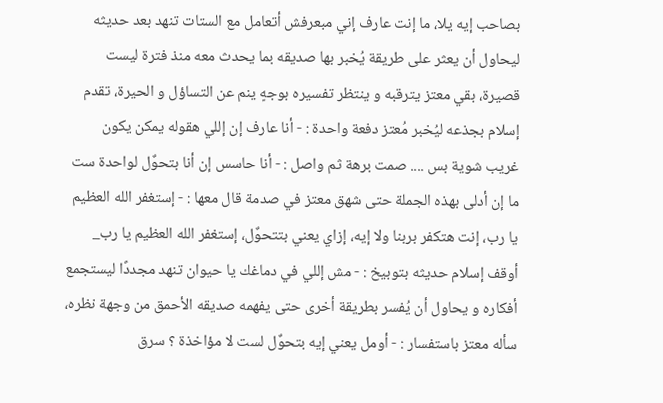بصاحب إيه يلا، ما إنت عارف إني مبعرفش أتعامل مع الستات تنهد بعد حديثه ليحاول أن يعثر على طريقة يُخبر بها صديقه بما يحدث معه منذ فترة ليست قصيرة، بقي معتز يترقبه و ينتظر تفسيره بوجهٍ ينم عن التساؤل و الحيرة، تقدم إسلام بجذعه ليُخبر مُعتز دفعة واحدة : - أنا عارف إن إللي هقوله يمكن يكون غريب شوية بس .... صمت برهة ثم واصل : - أنا حاسس إن أنا بتحوٌل لواحدة ست ما إن أدلى بهذه الجملة حتى شهق معتز في صدمة قال معها : - إستغفر الله العظيم يا رب، إنت هتكفر بربنا ولا إيه، إزاي يعني بتتحوٌل، إستغفر الله العظيم يا رب_ أوقف إسلام حديثه بتوبيخ : - مش إللي في دماغك يا حيوان تنهد مجددًا ليستجمع أفكاره و يحاول أن يُفسر بطريقة أخرى حتى يفهمه صديقه الأحمق من وجهة نظره، سأله معتز باستفسار : - أومل يعني إيه بتحوٌل لست لا مؤاخذة ؟ سرق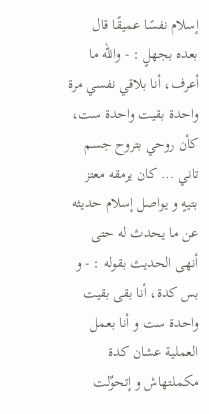إسلام نفسًا عميقًا قال بعده بجهلٍ : - والله ما أعرف، أنا بلاقي نفسي مرة واحدة بقيت واحدة ست، كأن روحي بتروح جسم تاني ... كان يرمقه معتز بتيهٍ و يواصل إسلام حديثه عن ما يحدث له حتى أنهى الحديث بقوله : - و بس كدة، أنا بقى بقيت واحدة ست و أنا بعمل العملية عشان كدة مكملتهاش و إتحوٌلت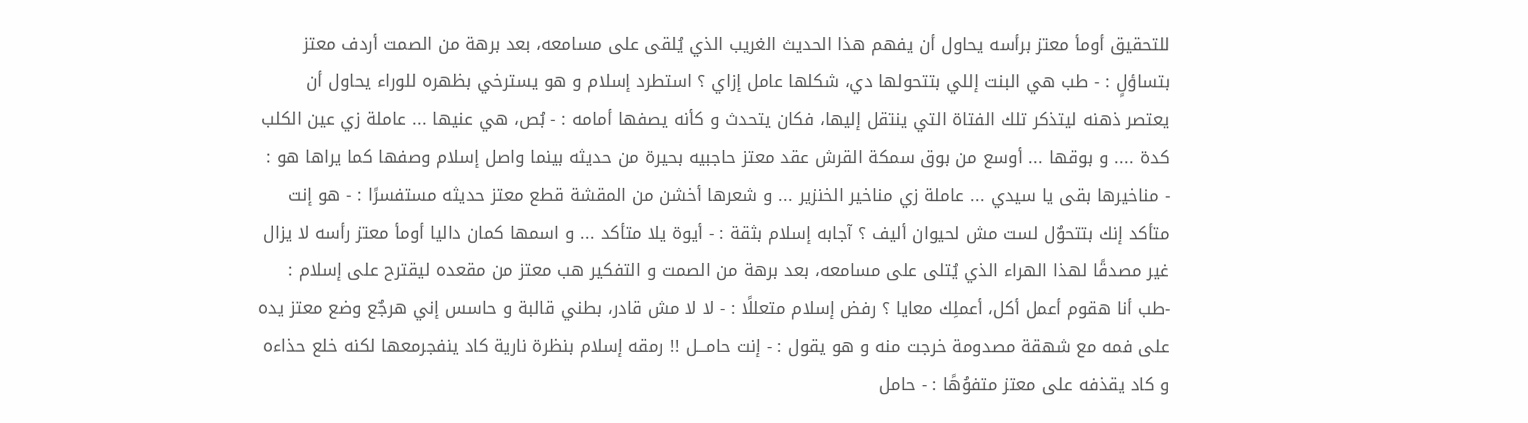للتحقيق أومأ معتز برأسه يحاول أن يفهم هذا الحديث الغريب الذي يُلقى على مسامعه، بعد برهة من الصمت أردف معتز بتساؤلٍ : - طب هي البنت إللي بتتحولها دي، شكلها عامل إزاي ؟ استطرد إسلام و هو يسترخي بظهره للوراء يحاول أن يعتصر ذهنه ليتذكر تلك الفتاة التي ينتقل إليها، فكان يتحدث و كأنه يصفها أمامه : - بُص، هي عنيها ... عاملة زي عين الكلب كدة .... و بوقها ... أوسع من بوق سمكة القرش عقد معتز حاجبيه بحيرة من حديثه بينما واصل إسلام وصفها كما يراها هو : - مناخيرها بقى يا سيدي ... عاملة زي مناخير الخنزير ... و شعرها أخشن من المقشة قطع معتز حديثه مستفسرًا : - هو إنت متأكد إنك بتتحوٌل لست مش لحيوان أليف ؟ آجابه إسلام بثقة : - أيوة يلا متأكد ... و اسمها كمان داليا أومأ معتز رأسه لا يزال غير مصدقًا لهذا الهراء الذي يُتلى على مسامعه، بعد برهة من الصمت و التفكير هب معتز من مقعده ليقترح على إسلام : -طب أنا هقوم أعمل أكل، أعملِك معايا ؟ رفض إسلام متعللًا : - لا لا مش قادر، بطني قالبة و حاسس إني هرجٌع وضع معتز يده على فمه مع شهقة مصدومة خرجت منه و هو يقول : - إنت حامـــل !! رمقه إسلام بنظرة نارية كاد ينفجرمعها لكنه خلع حذاءه و كاد يقذفه على معتز متفوُهًا : - حامل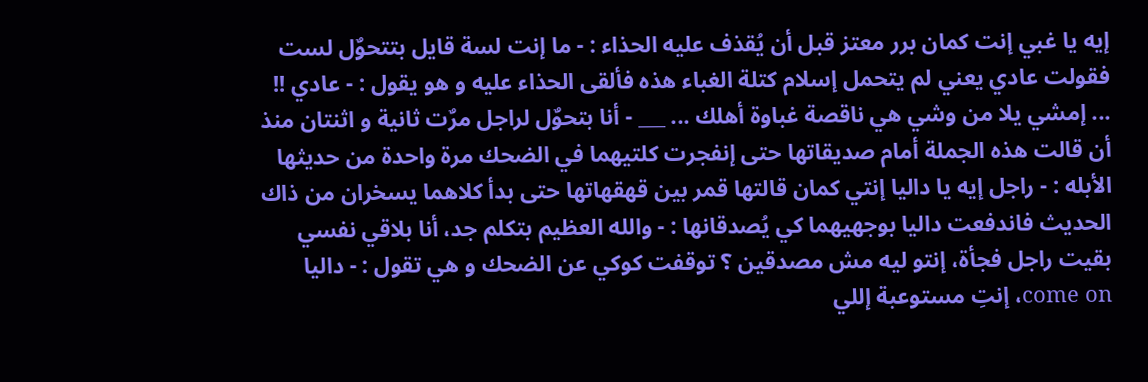إيه يا غبي إنت كمان برر معتز قبل أن يُقذف عليه الحذاء : - ما إنت لسة قايل بتتحوٌل لست فقولت عادي يعني لم يتحمل إسلام كتلة الغباء هذه فألقى الحذاء عليه و هو يقول : - عادي !! ... إمشي يلا من وشي هي ناقصة غباوة أهلك ... ___ - أنا بتحوٌل لراجل مرٌت ثانية و اثنتان منذ أن قالت هذه الجملة أمام صديقاتها حتى إنفجرت كلتيهما في الضحك مرة واحدة من حديثها الأبله : - راجل إيه يا داليا إنتي كمان قالتها قمر بين قهقهاتها حتى بدأ كلاهما يسخران من ذاك الحديث فاندفعت داليا بوجهيهما كي يُصدقانها : - والله العظيم بتكلم جد، أنا بلاقي نفسي بقيت راجل فجأة، إنتو ليه مش مصدقين ؟ توقفت كوكي عن الضحك و هي تقول : - داليا come on، إنتِ مستوعبة إللي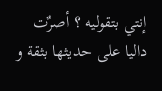إنتي بتقوليه ؟ أصرٌت داليا على حديثها بثقة و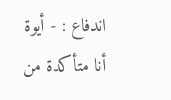اندفاع : - أيوة أنا متأكدة من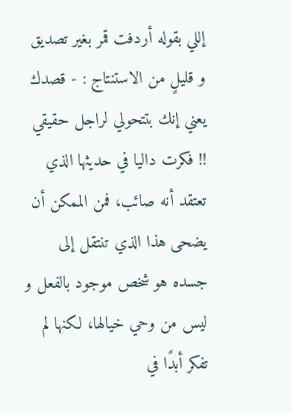إللي بقوله أردفت قمر بغير تصديق و قليلٍ من الاستنتاج : - قصدك يعني إنك بتتحولي لراجل حقيقي !! فكرت داليا في حديثها الذي تعتقد أنه صائب، فمن الممكن أن يضحى هذا الذي تنتقل إلى جسده هو شخص موجود بالفعل و ليس من وحي خيالها، لكنها لم تفكر أبدًا في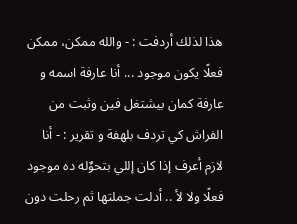هذا لذلك أردفت : - والله ممكن، ممكن فعلًا يكون موجود ... أنا عارفة اسمه و عارفة كمان بيشتغل فين وثبت من الفراش كي تردف بلهفة و تقرير : - أنا لازم أعرف إذا كان إللي بتحوٌله ده موجود فعلًا ولا لأ .. أدلت جملتها ثم رحلت دون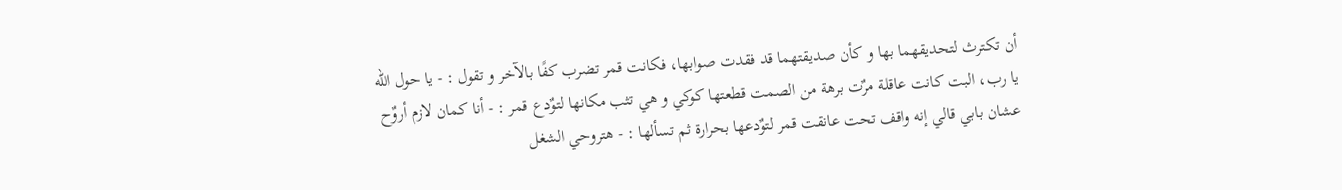أن تكترث لتحديقهما بها و كأن صديقتهما قد فقدت صوابها، فكانت قمر تضرب كفًا بالآخر و تقول : - يا حول الله يا رب، البت كانت عاقلة مرٌت برهة من الصمت قطعتها كوكي و هي تثب مكانها لتوٌدع قمر : - أنا كمان لازم أروٌح عشان بابي قالي إنه واقف تحت عانقت قمر لتوٌدعها بحرارة ثم تسألها : - هتروحي الشغل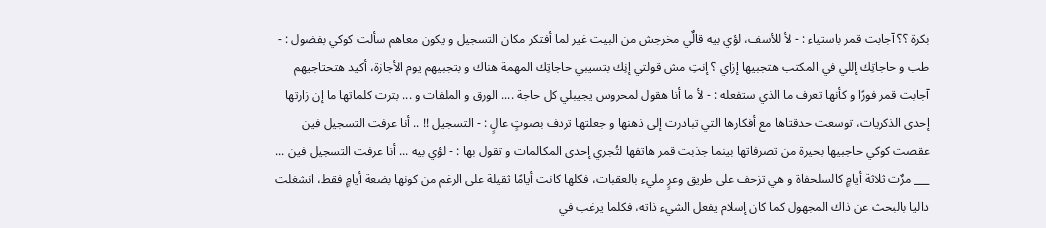بكرة ؟؟ آجابت قمر باستياء : - لأ للأسف، لؤي بيه قالٌي مخرجش من البيت غير لما أفتكر مكان التسجيل و يكون معاهم سألت كوكي بفضول : - طب و حاجاتِك إللي في المكتب هتجبيها إزاي ؟ إنتِ مش قولتي إنِك بتسيبي حاجاتِك المهمة هناك و بتجبيهم يوم الأجازة، أكيد هتحتاجيهم آجابت قمر فورًا و كأنها تعرف ما الذي ستفعله : - لأ ما أنا هقول لمحروس يجيبلي كل حاجة .... الورق و الملفات و ... بترت كلماتها ما إن زارتها إحدى الذكريات، توسعت حدقتاها مع أفكارها التي تبادرت إلى ذهنها و جعلتها تردف بصوتٍ عالٍ : - التسجيل !! .. أنا عرفت التسجيل فين عقصت كوكي حاجبيها بحيرة من تصرفاتها بينما جذبت قمر هاتفها لتُجري إحدى المكالمات و تقول بها : - لؤي بيه ... أنا عرفت التسجيل فين ... ___ مرٌت ثلاثة أيامٍ كالسلحفاة و هي تزحف على طريق وعرٍ مليء بالعقبات، فكلها كانت أيامًا ثقيلة على الرغم من كونها بضعة أيامٍ فقط، انشغلت داليا بالبحث عن ذاك المجهول كما كان إسلام يفعل الشيء ذاته، فكلما يرغب في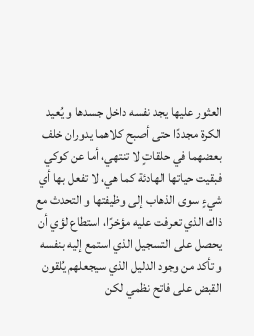العثور عليها يجد نفسه داخل جسدها و يُعيد الكرة مجددًا حتى أصبح كلاهما يدوران خلف بعضهما في حلقاتٍ لا تنتهي، أما عن كوكي فبقيت حياتها الهادئة كما هي، لا تفعل بها أي شيءٍ سوى الذهاب إلى وظيفتها و التحدث مع ذاك الذي تعرفت عليه مؤخرًا، استطاع لؤي أن يحصل على التسجيل الذي استمع إليه بنفسه و تأكد من وجود الدليل الذي سيجعلهم يُلقون القبض على فاتح نظمي لكن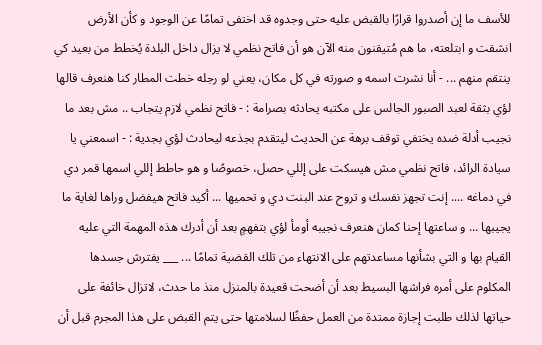للأسف ما إن أصدروا قرارًا بالقبض عليه حتى وجدوه قد اختفى تمامًا عن الوجود و كأن الأرض انشقت و ابتلعته، ما هم مُتيقنون منه الآن هو أن فاتح نظمي لا يزال داخل البلدة يُخطط من بعيد كي ينتقم منهم ... - أنا نشرت اسمه و صورته في كل مكان، يعني لو رجله خطت المطار كنا هنعرف قالها لؤي بثقة لعبد الصبور الجالس على مكتبه يحادثه بصرامة : - فاتح نظمي لازم يتجاب .. مش بعد ما نجيب أدلة ضده يختفي توقف برهة عن الحديث ليتقدم بجذعه ليحادث لؤي بجدية : - اسمعني يا سيادة الرائد، فاتح نظمي مش هيسكت على إللي حصل، خصوصًا و هو حاطط إللي اسمها قمر دي في دماغه .... إنت تجهز نفسك و تروح عند البنت دي و تحميها ... أكيد فاتح هيفضل وراها لغاية ما يجيبها ... و ساعتها إحنا كمان هنعرف نجيبه أومأ لؤي بتفهمٍ بعد أن أدرك هذه المهمة التي عليه القيام بها و التي بشأنها مساعدتهم على الانتهاء من تلك القضية تمامًا ... ___ يفترش جسدها المكلوم على أمره فراشها البسيط بعد أن أضحت قعيدة بالمنزل منذ ما حدث، لاتزال خائفة على حياتها لذلك طلبت إجازة ممتدة من العمل حفظًا لسلامتها حتى يتم القبض على هذا المجرم قبل أن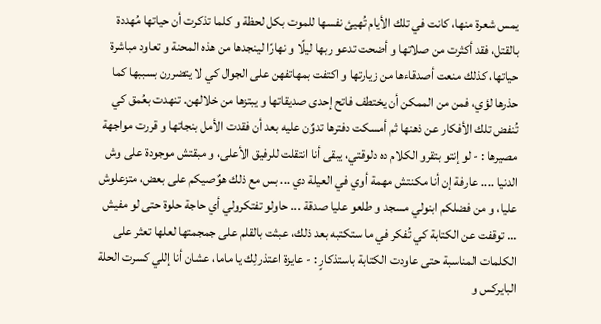يمس شعرة منها، كانت في تلك الأيام تُهيئ نفسها للموت بكل لحظة و كلما تذكرت أن حياتها مُهددة بالقتل، فقد أكثرت من صلاتها و أضحت تدعو ربها ليلًا و نهارًا لينجدها من هذه المحنة و تعاود مباشرة حياتها، كذلك منعت أصدقاءها من زيارتها و اكتفت بمهاتفهن على الجوال كي لا يتضررن بسببها كما حذرها لؤي، فمن من الممكن أن يختطف فاتح إحدى صديقاتها و يبتزها من خلالهن. تنهدت بعُمق كي تُنفض تلك الأفكار عن ذهنها ثم أمسكت دفترها تدوٌن عليه بعد أن فقدت الأمل بنجاتها و قررت مواجهة مصيرها : - لو إنتو بتقرو الكلام ده دلوقتي، يبقى أنا انتقلت للرفيق الأعلى، و مبقتش موجودة على وش الدنيا .... عارفة إن أنا مكنتش مهمة أوي في العيلة دي ... بس مع ذلك هوٌصيكم على بعض، متزعلوش عليا، و من فضلكم ابنولي مسجد و طلعو عليا صدقة ... حاولو تفتكرولي أي حاجة حلوة حتى لو مفيش ... توقفت عن الكتابة كي تُفكر في ما ستكتبه بعد ذلك، عبثت بالقلم على جمجمتها لعلها تعثر على الكلمات المناسبة حتى عاودت الكتابة باستذكارٍ : - عايزة اعتذرلِك يا ماما، عشان أنا إللي كسرت الحلة البايركس و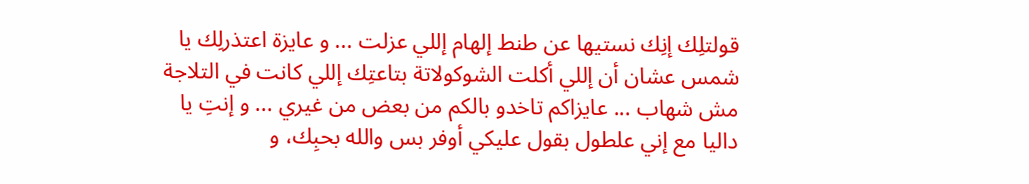قولتلِك إنِك نستيها عن طنط إلهام إللي عزلت ... و عايزة اعتذرلِك يا شمس عشان أن إللي أكلت الشوكولاتة بتاعتِك إللي كانت في التلاجة مش شهاب ... عايزاكم تاخدو بالكم من بعض من غيري ... و إنتِ يا داليا مع إني علطول بقول عليكي أوفر بس والله بحبِك، و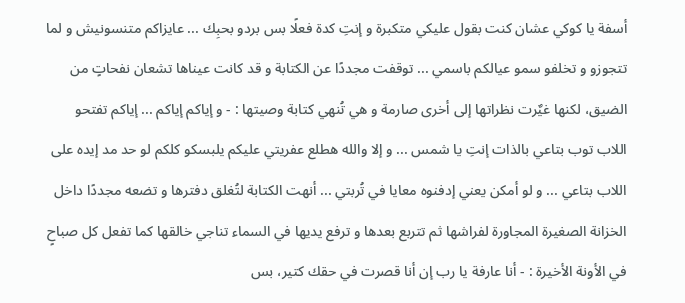أسفة يا كوكي عشان كنت بقول عليكي متكبرة و إنتِ كدة فعلًا بس بردو بحبِك ... عايزاكم متنسونيش و لما تتجوزو و تخلفو سمو عيالكم باسمي ... توقفت مجددًا عن الكتابة و قد كانت عيناها تشعان نفحاتٍ من الضيق، لكنها غيٌرت نظراتها إلى أخرى صارمة و هي تُنهي كتابة وصيتها : - و إياكم إياكم ... إياكم تفتحو اللاب توب بتاعي بالذات إنتِ يا شمس ... و إلا والله هطلع عفريتي عليكم يلبسكو كلكم لو حد مد إيده على اللاب بتاعي ... و لو أمكن يعني إدفنوه معايا في تُربتي ... أنهت الكتابة لتُغلق دفترها و تضعه مجددًا داخل الخزانة الصغيرة المجاورة لفراشها ثم تتربع بعدها و ترفع يديها في السماء تناجي خالقها كما تفعل كل صباحٍ في الأونة الأخيرة : - أنا عارفة يا رب إن أنا قصرت في حقك كتير، بس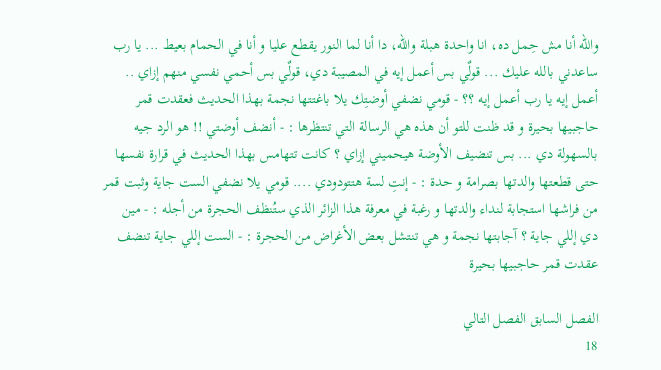والله أنا مش حِمل ده، انا واحدة هبلة والله، دا أنا لما النور يقطع عليا و أنا في الحمام بعيط ... يا رب ساعدني بالله عليك ... قولٌي بس أعمل إيه في المصيبة دي، قولٌي بس أحمي نفسي منهم إزاي .. أعمل إيه يا رب أعمل إيه ؟؟ - قومي نضفي أوضتِك يلا باغتتها نجمة بهذا الحديث فعقدت قمر حاجبيها بحيرة و قد ظنت للتو أن هذه هي الرسالة التي تنتظرها : - أنضف أوضتي !! هو الرد جيه بالسهولة دي ... بس تنضيف الأوضة هيحميني إزاي ؟ كانت تتهامس بهذا الحديث في قرارة نفسها حتى قطعتها والدتها بصرامة و حدة : - إنتِ لسة هتتودودي .... قومي يلا نضفي الست جاية وثبت قمر من فراشها استجابة لنداء والدتها و رغبة في معرفة هذا الزائر الذي ستُنظف الحجرة من أجله : - مين دي إللي جاية ؟ آجابتها نجمة و هي تنتشل بعض الأغراض من الحجرة : - الست إللي جاية تنضف عقدت قمر حاجبيها بحيرة

الفصل السابق الفصل التالي
18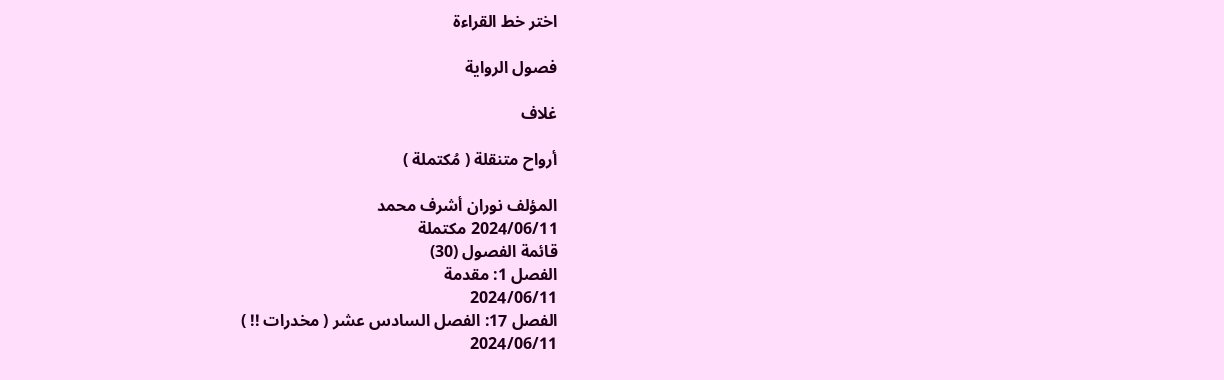اختر خط القراءة

فصول الرواية

غلاف

أرواح متنقلة ( مُكتملة )

المؤلف نوران أشرف محمد
2024/06/11 مكتملة
قائمة الفصول (30)
الفصل 1: مقدمة
2024/06/11
الفصل 17: الفصل السادس عشر ( مخدرات !! )
2024/06/11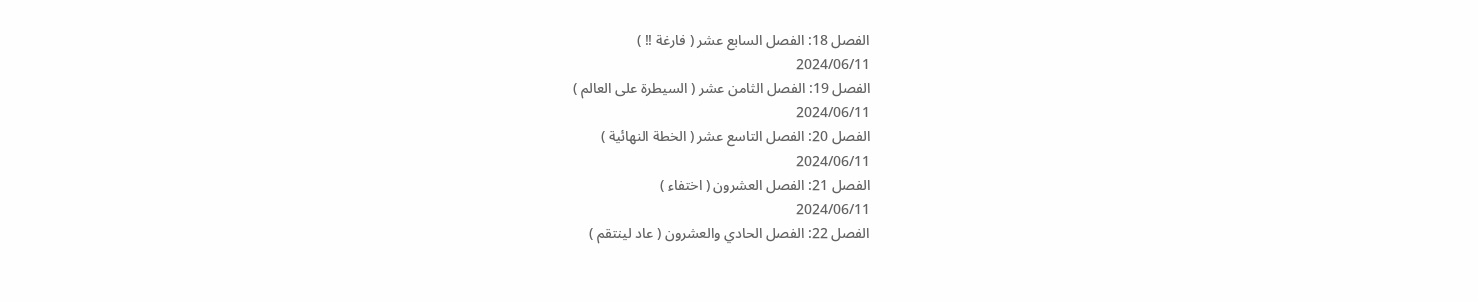الفصل 18: الفصل السابع عشر ( فارغة !! )
2024/06/11
الفصل 19: الفصل الثامن عشر ( السيطرة على العالم )
2024/06/11
الفصل 20: الفصل التاسع عشر ( الخطة النهائية )
2024/06/11
الفصل 21: الفصل العشرون ( اختفاء )
2024/06/11
الفصل 22: الفصل الحادي والعشرون ( عاد لينتقم )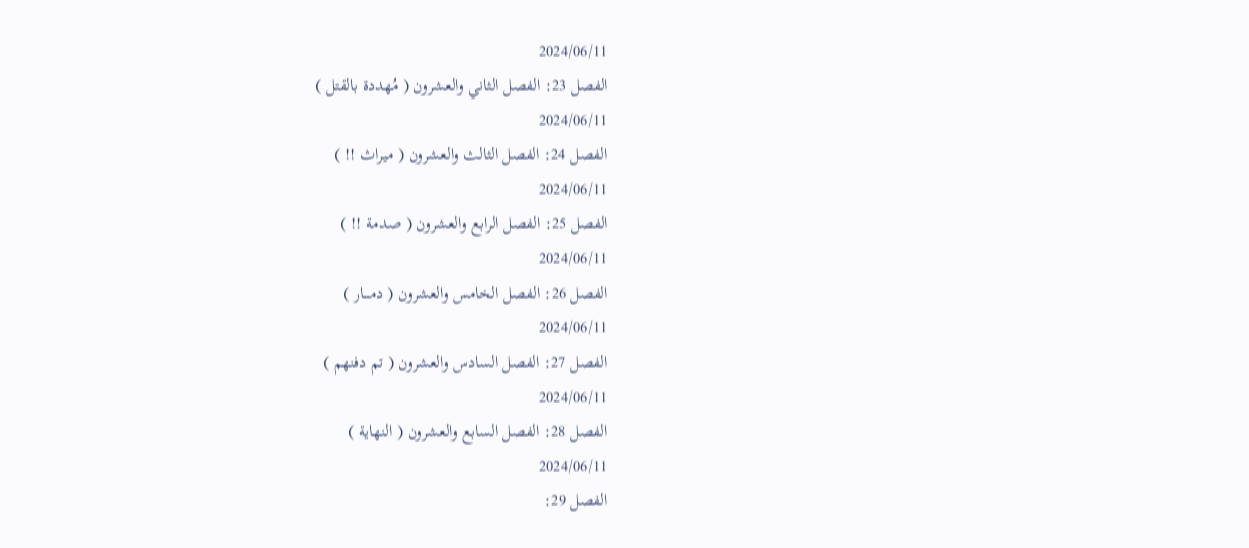2024/06/11
الفصل 23: الفصل الثاني والعشرون ( مُهددة بالقتل )
2024/06/11
الفصل 24: الفصل الثالث والعشرون ( ميراث !! )
2024/06/11
الفصل 25: الفصل الرابع والعشرون ( صدمة !! )
2024/06/11
الفصل 26: الفصل الخامس والعشرون ( دمــــار )
2024/06/11
الفصل 27: الفصل السادس والعشرون ( تم دفنهم )
2024/06/11
الفصل 28: الفصل السابع والعشرون ( النهاية )
2024/06/11
الفصل 29: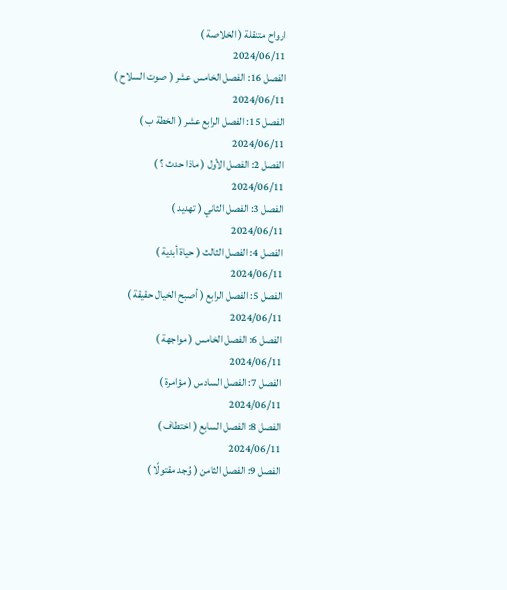ارواح متنقلة ( الخلاصة )
2024/06/11
الفصل 16: الفصل الخامس عشر ( صوت السلاح )
2024/06/11
الفصل 15: الفصل الرابع عشر ( الخطة ب )
2024/06/11
الفصل 2: الفصل الأول ( ماذا حدث ؟ )
2024/06/11
الفصل 3: الفصل الثاني ( تهديد )
2024/06/11
الفصل 4: الفصل الثالث ( حياة أبدية )
2024/06/11
الفصل 5: الفصل الرابع ( أصبح الخيال حقيقة )
2024/06/11
الفصل 6: الفصل الخامس ( مواجهة )
2024/06/11
الفصل 7: الفصل السادس ( مؤامرة )
2024/06/11
الفصل 8: الفصل السابع ( اختطاف )
2024/06/11
الفصل 9: الفصل الثامن ( وُجد مقتولًا )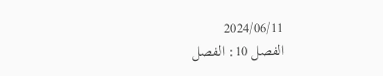2024/06/11
الفصل 10: الفصل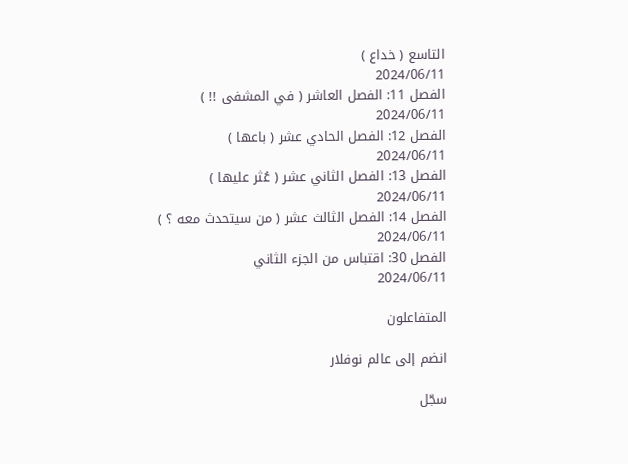التاسع ( خداع )
2024/06/11
الفصل 11: الفصل العاشر ( في المشفى !! )
2024/06/11
الفصل 12: الفصل الحادي عشر ( باعها )
2024/06/11
الفصل 13: الفصل الثاني عشر ( عُثر عليها )
2024/06/11
الفصل 14: الفصل الثالث عشر ( من سيتحدث معه ؟ )
2024/06/11
الفصل 30: اقتباس من الجزء الثاني
2024/06/11

المتفاعلون

انضم إلى عالم نوفلار

سجّل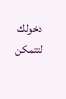دخولك لتتمكن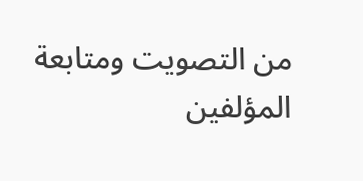من التصويت ومتابعة المؤلفين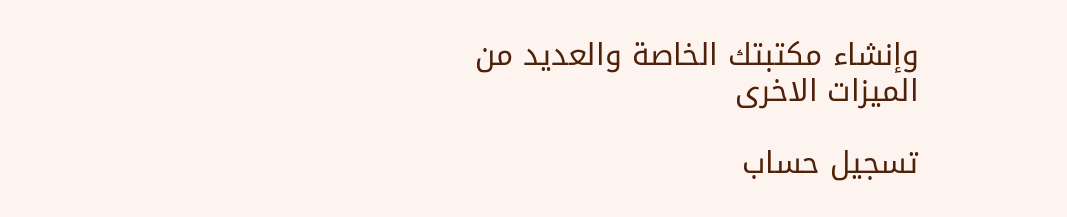وإنشاء مكتبتك الخاصة والعديد من الميزات الاخرى

تسجيل حساب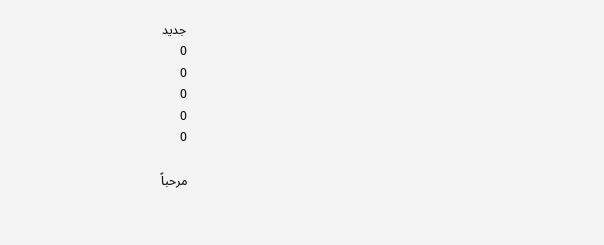جديد
0
0
0
0
0

مرحباً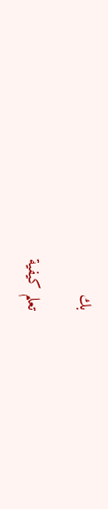بك

تعلم كيفية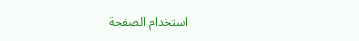استخدام الصفحة